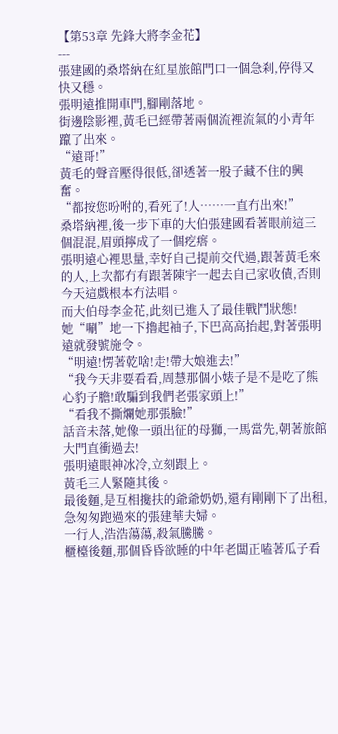【第53章 先鋒大將李金花】
---
張建國的桑塔納在紅星旅館門口一個急刹,停得又快又穩。
張明遠推開車門,腳剛落地。
街邊陰影裡,黃毛已經帶著兩個流裡流氣的小青年躥了出來。
“遠哥!”
黃毛的聲音壓得很低,卻透著一股子藏不住的興奮。
“都按您吩咐的,看死了!人……一直冇出來!”
桑塔納裡,後一步下車的大伯張建國看著眼前這三個混混,眉頭擰成了一個疙瘩。
張明遠心裡思量,幸好自己提前交代過,跟著黃毛來的人,上次都冇有跟著陳宇一起去自己家收債,否則今天這戲根本冇法唱。
而大伯母李金花,此刻已進入了最佳戰鬥狀態!
她“唰”地一下擼起袖子,下巴高高抬起,對著張明遠就發號施令。
“明遠!愣著乾啥!走!帶大娘進去!”
“我今天非要看看,周慧那個小婊子是不是吃了熊心豹子膽!敢騙到我們老張家頭上!”
“看我不撕爛她那張臉!”
話音未落,她像一頭出征的母獅,一馬當先,朝著旅館大門直衝過去!
張明遠眼神冰冷,立刻跟上。
黃毛三人緊隨其後。
最後麵,是互相攙扶的爺爺奶奶,還有剛剛下了出租,急匆匆跑過來的張建華夫婦。
一行人,浩浩蕩蕩,殺氣騰騰。
櫃檯後麵,那個昏昏欲睡的中年老闆正嗑著瓜子看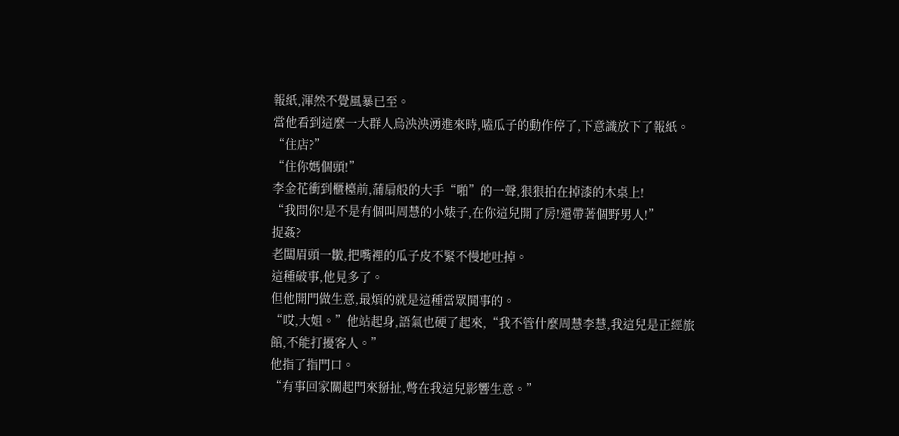報紙,渾然不覺風暴已至。
當他看到這麼一大群人烏泱泱湧進來時,嗑瓜子的動作停了,下意識放下了報紙。
“住店?”
“住你媽個頭!”
李金花衝到櫃檯前,蒲扇般的大手“啪”的一聲,狠狠拍在掉漆的木桌上!
“我問你!是不是有個叫周慧的小婊子,在你這兒開了房!還帶著個野男人!”
捉姦?
老闆眉頭一皺,把嘴裡的瓜子皮不緊不慢地吐掉。
這種破事,他見多了。
但他開門做生意,最煩的就是這種當眾鬨事的。
“哎,大姐。”他站起身,語氣也硬了起來,“我不管什麼周慧李慧,我這兒是正經旅館,不能打擾客人。”
他指了指門口。
“有事回家關起門來掰扯,彆在我這兒影響生意。”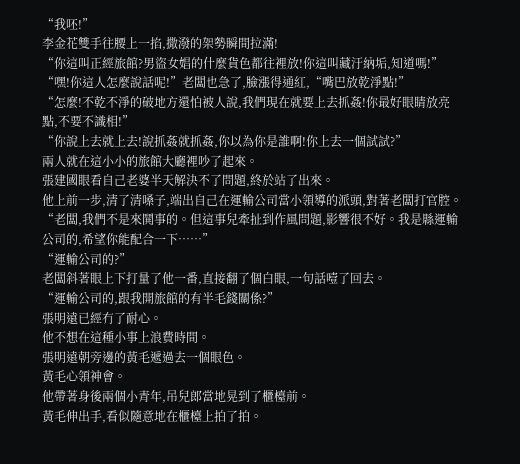“我呸!”
李金花雙手往腰上一掐,撒潑的架勢瞬間拉滿!
“你這叫正經旅館?男盜女娼的什麼貨色都往裡放!你這叫藏汙納垢,知道嗎!”
“嘿!你這人怎麼說話呢!”老闆也急了,臉漲得通紅,“嘴巴放乾淨點!”
“怎麼!不乾不淨的破地方還怕被人說,我們現在就要上去抓姦!你最好眼睛放亮點,不要不識相!”
“你說上去就上去!說抓姦就抓姦,你以為你是誰啊!你上去一個試試?”
兩人就在這小小的旅館大廳裡吵了起來。
張建國眼看自己老婆半天解決不了問題,終於站了出來。
他上前一步,清了清嗓子,端出自己在運輸公司當小領導的派頭,對著老闆打官腔。
“老闆,我們不是來鬨事的。但這事兒牽扯到作風問題,影響很不好。我是縣運輸公司的,希望你能配合一下……”
“運輸公司的?”
老闆斜著眼上下打量了他一番,直接翻了個白眼,一句話噎了回去。
“運輸公司的,跟我開旅館的有半毛錢關係?”
張明遠已經冇了耐心。
他不想在這種小事上浪費時間。
張明遠朝旁邊的黃毛遞過去一個眼色。
黃毛心領神會。
他帶著身後兩個小青年,吊兒郎當地晃到了櫃檯前。
黃毛伸出手,看似隨意地在櫃檯上拍了拍。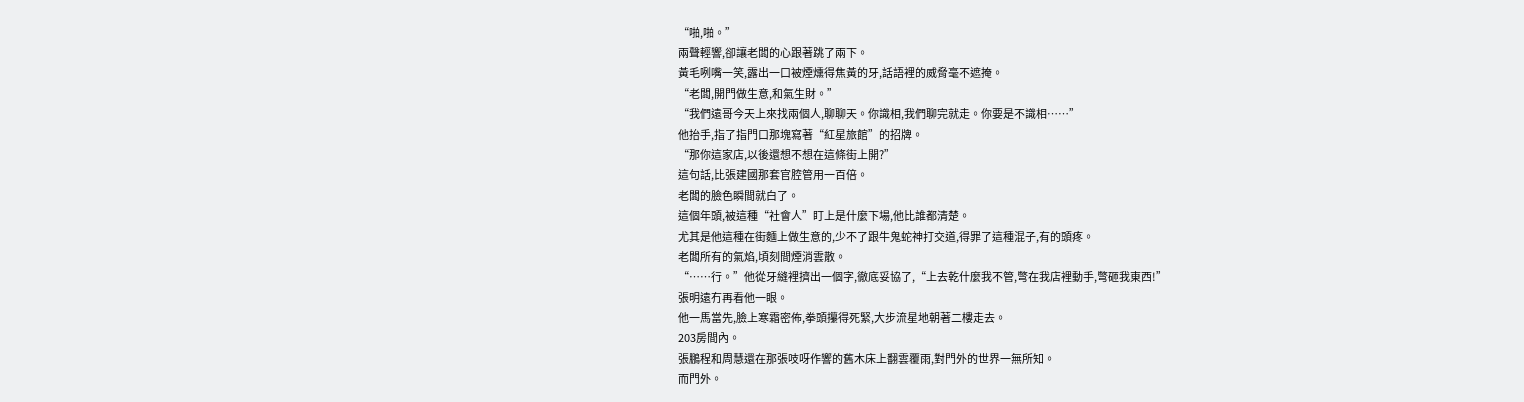“啪,啪。”
兩聲輕響,卻讓老闆的心跟著跳了兩下。
黃毛咧嘴一笑,露出一口被煙燻得焦黃的牙,話語裡的威脅毫不遮掩。
“老闆,開門做生意,和氣生財。”
“我們遠哥今天上來找兩個人,聊聊天。你識相,我們聊完就走。你要是不識相……”
他抬手,指了指門口那塊寫著“紅星旅館”的招牌。
“那你這家店,以後還想不想在這條街上開?”
這句話,比張建國那套官腔管用一百倍。
老闆的臉色瞬間就白了。
這個年頭,被這種“社會人”盯上是什麼下場,他比誰都清楚。
尤其是他這種在街麵上做生意的,少不了跟牛鬼蛇神打交道,得罪了這種混子,有的頭疼。
老闆所有的氣焰,頃刻間煙消雲散。
“……行。”他從牙縫裡擠出一個字,徹底妥協了,“上去乾什麼我不管,彆在我店裡動手,彆砸我東西!”
張明遠冇再看他一眼。
他一馬當先,臉上寒霜密佈,拳頭攥得死緊,大步流星地朝著二樓走去。
203房間內。
張鵬程和周慧還在那張吱呀作響的舊木床上翻雲覆雨,對門外的世界一無所知。
而門外。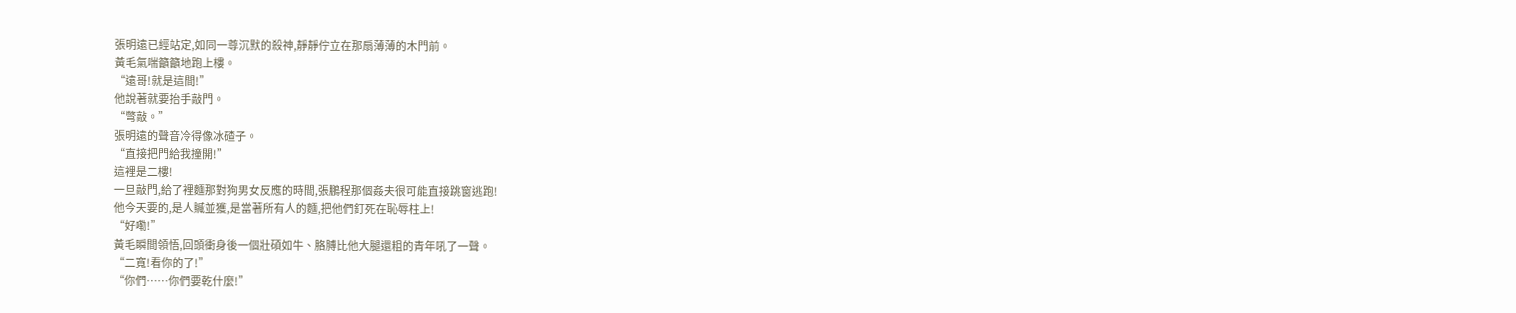張明遠已經站定,如同一尊沉默的殺神,靜靜佇立在那扇薄薄的木門前。
黃毛氣喘籲籲地跑上樓。
“遠哥!就是這間!”
他說著就要抬手敲門。
“彆敲。”
張明遠的聲音冷得像冰碴子。
“直接把門給我撞開!”
這裡是二樓!
一旦敲門,給了裡麵那對狗男女反應的時間,張鵬程那個姦夫很可能直接跳窗逃跑!
他今天要的,是人贓並獲,是當著所有人的麵,把他們釘死在恥辱柱上!
“好嘞!”
黃毛瞬間領悟,回頭衝身後一個壯碩如牛、胳膊比他大腿還粗的青年吼了一聲。
“二寬!看你的了!”
“你們……你們要乾什麼!”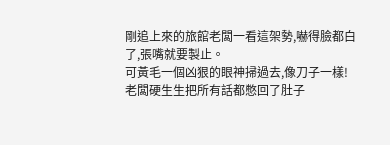剛追上來的旅館老闆一看這架勢,嚇得臉都白了,張嘴就要製止。
可黃毛一個凶狠的眼神掃過去,像刀子一樣!
老闆硬生生把所有話都憋回了肚子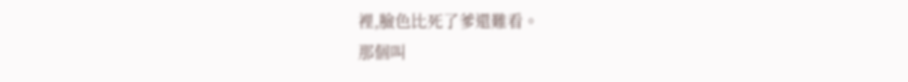裡,臉色比死了爹還難看。
那個叫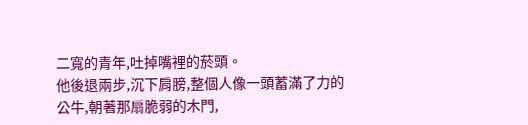二寬的青年,吐掉嘴裡的菸頭。
他後退兩步,沉下肩膀,整個人像一頭蓄滿了力的公牛,朝著那扇脆弱的木門,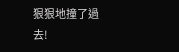狠狠地撞了過去!